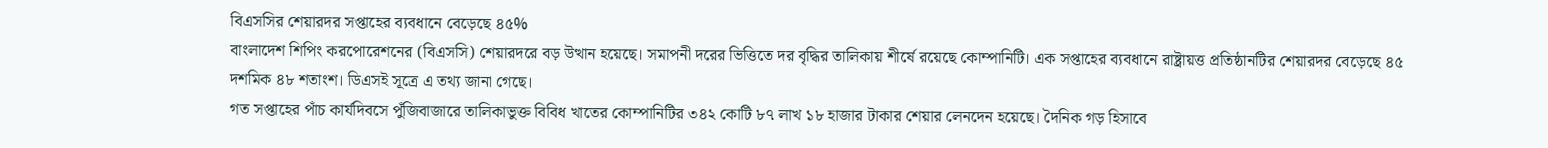বিএসসির শেয়ারদর সপ্তাহের ব্যবধানে বেড়েছে ৪৫%
বাংলাদেশ শিপিং করপোরেশনের (বিএসসি) শেয়ারদরে বড় উত্থান হয়েছে। সমাপনী দরের ভিত্তিতে দর বৃদ্ধির তালিকায় শীর্ষে রয়েছে কোম্পানিটি। এক সপ্তাহের ব্যবধানে রাষ্ট্রায়ত্ত প্রতিষ্ঠানটির শেয়ারদর বেড়েছে ৪৫ দশমিক ৪৮ শতাংশ। ডিএসই সূত্রে এ তথ্য জানা গেছে।
গত সপ্তাহের পাঁচ কার্যদিবসে পুঁজিবাজারে তালিকাভুক্ত বিবিধ খাতের কোম্পানিটির ৩৪২ কোটি ৮৭ লাখ ১৮ হাজার টাকার শেয়ার লেনদেন হয়েছে। দৈনিক গড় হিসাবে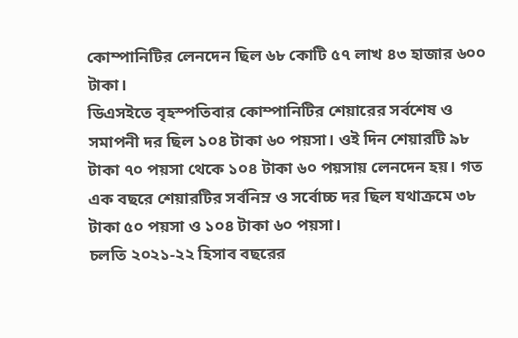কোম্পানিটির লেনদেন ছিল ৬৮ কোটি ৫৭ লাখ ৪৩ হাজার ৬০০ টাকা।
ডিএসইতে বৃহস্পতিবার কোম্পানিটির শেয়ারের সর্বশেষ ও সমাপনী দর ছিল ১০৪ টাকা ৬০ পয়সা। ওই দিন শেয়ারটি ৯৮ টাকা ৭০ পয়সা থেকে ১০৪ টাকা ৬০ পয়সায় লেনদেন হয়। গত এক বছরে শেয়ারটির সর্বনিম্ন ও সর্বোচ্চ দর ছিল যথাক্রমে ৩৮ টাকা ৫০ পয়সা ও ১০৪ টাকা ৬০ পয়সা।
চলতি ২০২১-২২ হিসাব বছরের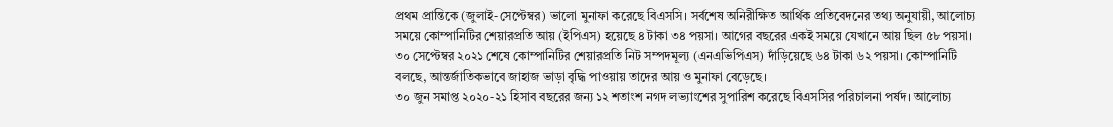প্রথম প্রান্তিকে (জুলাই-সেপ্টেম্বর) ভালো মুনাফা করেছে বিএসসি। সর্বশেষ অনিরীক্ষিত আর্থিক প্রতিবেদনের তথ্য অনুযায়ী, আলোচ্য সময়ে কোম্পানিটির শেয়ারপ্রতি আয় (ইপিএস) হয়েছে ৪ টাকা ৩৪ পয়সা। আগের বছরের একই সময়ে যেখানে আয় ছিল ৫৮ পয়সা। ৩০ সেপ্টেম্বর ২০২১ শেষে কোম্পানিটির শেয়ারপ্রতি নিট সম্পদমূল্য (এনএভিপিএস) দাঁড়িয়েছে ৬৪ টাকা ৬২ পয়সা। কোম্পানিটি বলছে, আন্তর্জাতিকভাবে জাহাজ ভাড়া বৃদ্ধি পাওয়ায় তাদের আয় ও মুনাফা বেড়েছে।
৩০ জুন সমাপ্ত ২০২০-২১ হিসাব বছরের জন্য ১২ শতাংশ নগদ লভ্যাংশের সুপারিশ করেছে বিএসসির পরিচালনা পর্ষদ। আলোচ্য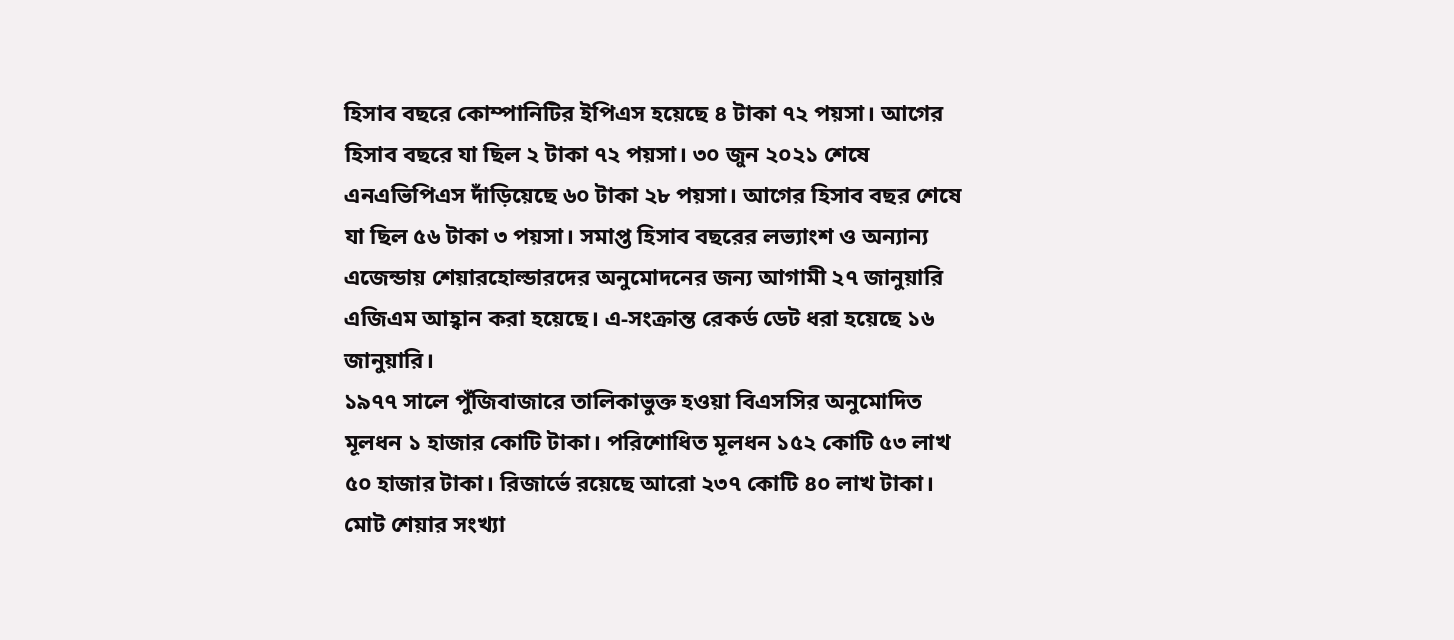হিসাব বছরে কোম্পানিটির ইপিএস হয়েছে ৪ টাকা ৭২ পয়সা। আগের হিসাব বছরে যা ছিল ২ টাকা ৭২ পয়সা। ৩০ জুন ২০২১ শেষে এনএভিপিএস দাঁড়িয়েছে ৬০ টাকা ২৮ পয়সা। আগের হিসাব বছর শেষে যা ছিল ৫৬ টাকা ৩ পয়সা। সমাপ্ত হিসাব বছরের লভ্যাংশ ও অন্যান্য এজেন্ডায় শেয়ারহোল্ডারদের অনুমোদনের জন্য আগামী ২৭ জানুয়ারি এজিএম আহ্বান করা হয়েছে। এ-সংক্রান্ত রেকর্ড ডেট ধরা হয়েছে ১৬ জানুয়ারি।
১৯৭৭ সালে পুঁজিবাজারে তালিকাভুক্ত হওয়া বিএসসির অনুমোদিত মূলধন ১ হাজার কোটি টাকা। পরিশোধিত মূলধন ১৫২ কোটি ৫৩ লাখ ৫০ হাজার টাকা। রিজার্ভে রয়েছে আরো ২৩৭ কোটি ৪০ লাখ টাকা। মোট শেয়ার সংখ্যা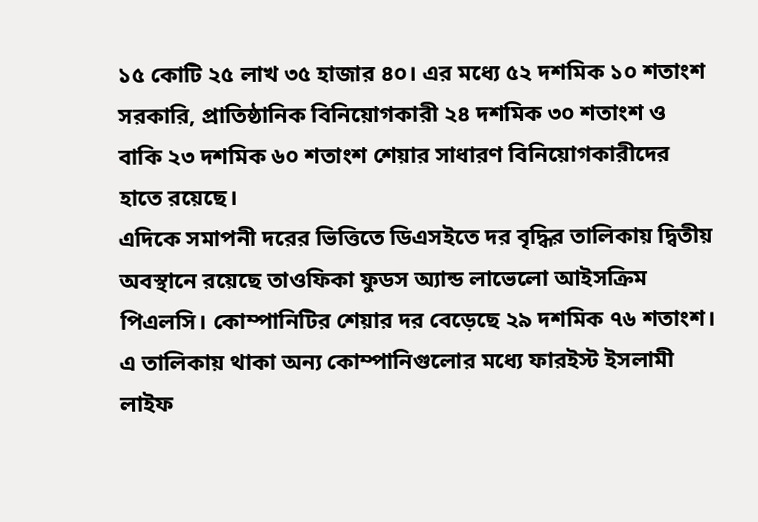১৫ কোটি ২৫ লাখ ৩৫ হাজার ৪০। এর মধ্যে ৫২ দশমিক ১০ শতাংশ সরকারি, প্রাতিষ্ঠানিক বিনিয়োগকারী ২৪ দশমিক ৩০ শতাংশ ও বাকি ২৩ দশমিক ৬০ শতাংশ শেয়ার সাধারণ বিনিয়োগকারীদের হাতে রয়েছে।
এদিকে সমাপনী দরের ভিত্তিতে ডিএসইতে দর বৃদ্ধির তালিকায় দ্বিতীয় অবস্থানে রয়েছে তাওফিকা ফুডস অ্যান্ড লাভেলো আইসক্রিম পিএলসি। কোম্পানিটির শেয়ার দর বেড়েছে ২৯ দশমিক ৭৬ শতাংশ। এ তালিকায় থাকা অন্য কোম্পানিগুলোর মধ্যে ফারইস্ট ইসলামী লাইফ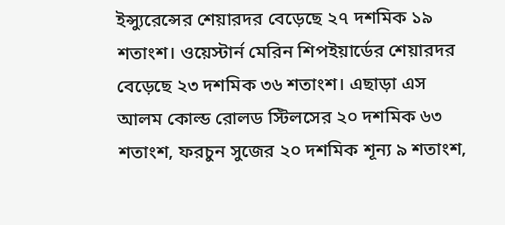ইন্স্যুরেন্সের শেয়ারদর বেড়েছে ২৭ দশমিক ১৯ শতাংশ। ওয়েস্টার্ন মেরিন শিপইয়ার্ডের শেয়ারদর বেড়েছে ২৩ দশমিক ৩৬ শতাংশ। এছাড়া এস আলম কোল্ড রোলড স্টিলসের ২০ দশমিক ৬৩ শতাংশ, ফরচুন সুজের ২০ দশমিক শূন্য ৯ শতাংশ,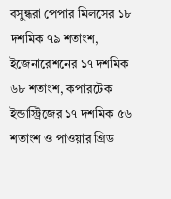বসুন্ধরা পেপার মিলসের ১৮ দশমিক ৭৯ শতাংশ, ইজেনারেশনের ১৭ দশমিক ৬৮ শতাংশ, কপারটেক ইন্ডাস্ট্রিজের ১৭ দশমিক ৫৬ শতাংশ ও পাওয়ার গ্রিড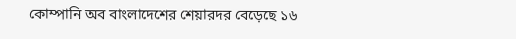কোম্পানি অব বাংলাদেশের শেয়ারদর বেড়েছে ১৬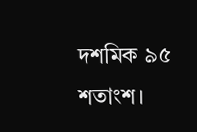দশমিক ৯৫ শতাংশ।